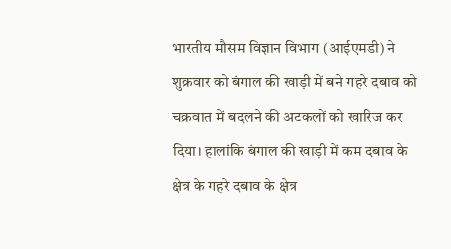भारतीय मौसम विज्ञान विभाग (आईएमडी) ने शुक्रवार को बंगाल की खाड़ी में बने गहरे दबाव को चक्रवात में बदलने की अटकलों को खारिज कर दिया। हालांकि बंगाल की खाड़ी में कम दबाव के क्षेत्र के गहरे दबाव के क्षेत्र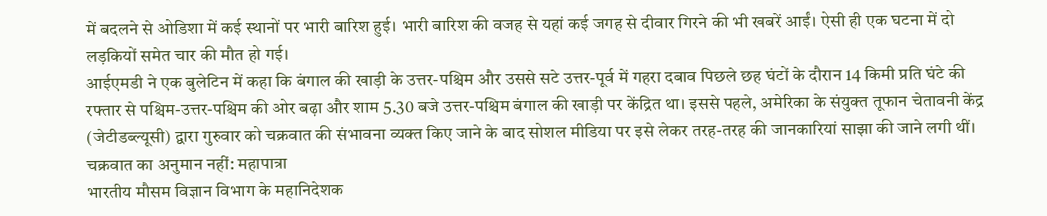में बदलने से ओडिशा में कई स्थानों पर भारी बारिश हुई। भारी बारिश की वजह से यहां कई जगह से दीवार गिरने की भी खबरें आईं। ऐसी ही एक घटना में दो लड़कियों समेत चार की मौत हो गई।
आईएमडी ने एक बुलेटिन में कहा कि बंगाल की खाड़ी के उत्तर-पश्चिम और उससे सटे उत्तर-पूर्व में गहरा दबाव पिछले छह घंटों के दौरान 14 किमी प्रति घंटे की रफ्तार से पश्चिम-उत्तर-पश्चिम की ओर बढ़ा और शाम 5.30 बजे उत्तर-पश्चिम बंगाल की खाड़ी पर केंद्रित था। इससे पहले, अमेरिका के संयुक्त तूफान चेतावनी केंद्र (जेटीडब्ल्यूसी) द्वारा गुरुवार को चक्रवात की संभावना व्यक्त किए जाने के बाद सोशल मीडिया पर इसे लेकर तरह-तरह की जानकारियां साझा की जाने लगी थीं।
चक्रवात का अनुमान नहीं: महापात्रा
भारतीय मौसम विज्ञान विभाग के महानिदेशक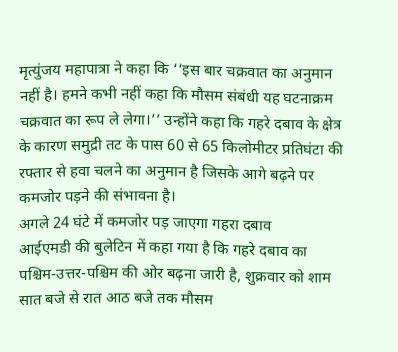मृत्युंजय महापात्रा ने कहा कि ‘‘इस बार चक्रवात का अनुमान नहीं है। हमने कभी नहीं कहा कि मौसम संबंधी यह घटनाक्रम चक्रवात का रूप ले लेगा।’’ उन्होंने कहा कि गहरे दबाव के क्षेत्र के कारण समुद्री तट के पास 60 से 65 किलोमीटर प्रतिघंटा की रफ्तार से हवा चलने का अनुमान है जिसके आगे बढ़ने पर कमजोर पड़ने की संभावना है।
अगले 24 घंटे में कमजोर पड़ जाएगा गहरा दबाव
आईएमडी की बुलेटिन में कहा गया है कि गहरे दबाव का पश्चिम-उत्तर-पश्चिम की ओर बढ़ना जारी है, शुक्रवार को शाम सात बजे से रात आठ बजे तक मौसम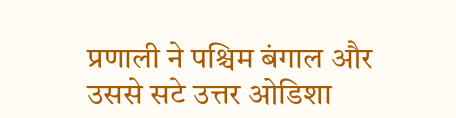प्रणाली ने पश्चिम बंगाल और उससे सटे उत्तर ओडिशा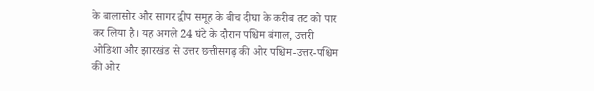के बालासोर और सागर द्वीप समूह के बीच दीघा के करीब तट को पार कर लिया है। यह अगले 24 घंटे के दौरान पश्चिम बंगाल, उत्तरी ओडिशा और झारखंड से उत्तर छत्तीसगढ़ की ओर पश्चिम-उत्तर-पश्चिम की ओर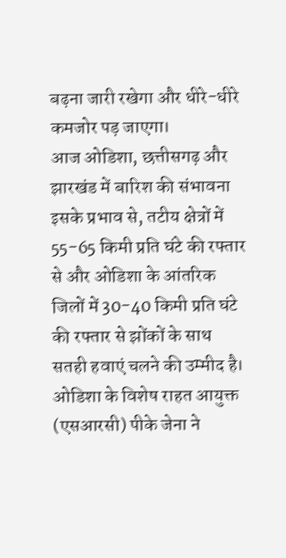बढ़ना जारी रखेगा और धीरे-धीरे कमजोर पड़ जाएगा।
आज ओडिशा, छत्तीसगढ़ और झारखंड में बारिश की संभावना
इसके प्रभाव से, तटीय क्षेत्रों में 55-65 किमी प्रति घंटे की रफ्तार से और ओडिशा के आंतरिक जिलों में 30-40 किमी प्रति घंटे की रफ्तार से झोंकों के साथ सतही हवाएं चलने की उम्मीद है। ओडिशा के विशेष राहत आयुक्त (एसआरसी) पीके जेना ने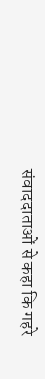संवाददाताओं से कहा कि गहरे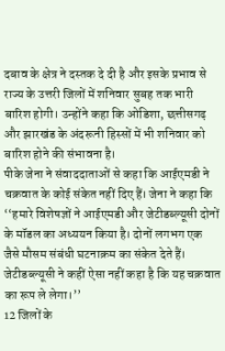दबाव के क्षेत्र ने दस्तक दे दी है और इसके प्रभाव से राज्य के उत्तरी जिलों में शनिवार सुबह तक भारी बारिश होगी। उन्होंने कहा कि ओडिशा, छत्तीसगढ़ और झारखंड के अंदरूनी हिस्सों में भी शनिवार को बारिश होने की संभावना है।
पीके जेना ने संवाददाताओं से कहा कि आईएमडी ने चक्रवात के कोई संकेत नहीं दिए हैं। जेना ने कहा कि ‘‘हमारे विशेषज्ञों ने आईएमडी और जेटीडब्ल्यूसी दोनों के मॉडल का अध्ययन किया है। दोनों लगभग एक जैसे मौसम संबंधी घटनाक्रम का संकेत देते हैं। जेटीडब्ल्यूसी ने कहीं ऐसा नहीं कहा है कि यह चक्रवात का रूप ले लेगा।’’
12 जिलों के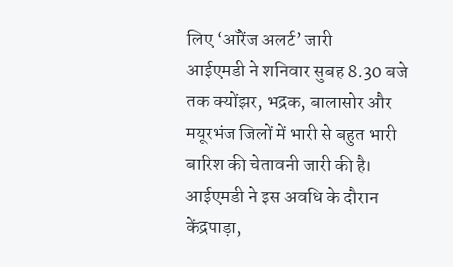लिए ‘ऑरेंज अलर्ट’ जारी
आईएमडी ने शनिवार सुबह 8.30 बजे तक क्योंझर, भद्रक, बालासोर और मयूरभंज जिलों में भारी से बहुत भारी बारिश की चेतावनी जारी की है। आईएमडी ने इस अवधि के दौरान केंद्रपाड़ा,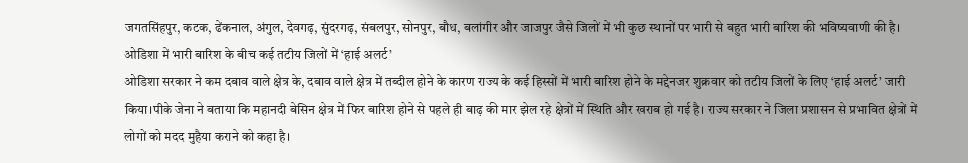जगतसिंहपुर, कटक, ढेंकनाल, अंगुल, देवगढ़, सुंदरगढ़, संबलपुर, सोनपुर, बौध, बलांगीर और जाजपुर जैसे जिलों में भी कुछ स्थानों पर भारी से बहुत भारी बारिश की भविष्यवाणी की है।
ओडिशा में भारी बारिश के बीच कई तटीय जिलों में ‘हाई अलर्ट’
ओडिशा सरकार ने कम दबाव वाले क्षेत्र के, दबाव वाले क्षेत्र में तब्दील होने के कारण राज्य के कई हिस्सों में भारी बारिश होने के मद्देनजर शुक्रवार को तटीय जिलों के लिए ‘हाई अलर्ट’ जारी किया।पीके जेना ने बताया कि महानदी बेसिन क्षेत्र में फिर बारिश होने से पहले ही बाढ़ की मार झेल रहे क्षेत्रों में स्थिति और खराब हो गई है। राज्य सरकार ने जिला प्रशासन से प्रभावित क्षेत्रों में लोगों को मदद मुहैया कराने को कहा है।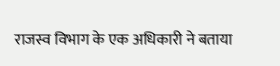राजस्व विभाग के एक अधिकारी ने बताया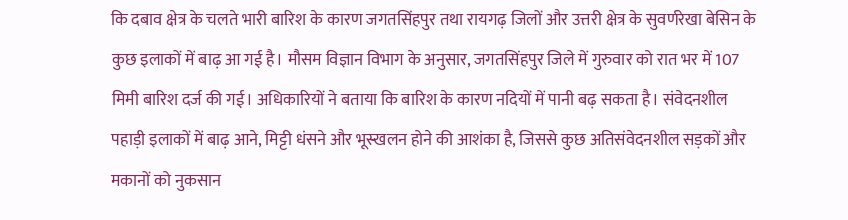कि दबाव क्षेत्र के चलते भारी बारिश के कारण जगतसिंहपुर तथा रायगढ़ जिलों और उत्तरी क्षेत्र के सुवर्णरेखा बेसिन के कुछ इलाकों में बाढ़ आ गई है। मौसम विज्ञान विभाग के अनुसार, जगतसिंहपुर जिले में गुरुवार को रात भर में 107 मिमी बारिश दर्ज की गई। अधिकारियों ने बताया कि बारिश के कारण नदियों में पानी बढ़ सकता है। संवेदनशील पहाड़ी इलाकों में बाढ़ आने, मिट्टी धंसने और भूस्खलन होने की आशंका है, जिससे कुछ अतिसंवेदनशील सड़कों और मकानों को नुकसान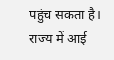पहुंच सकता है। राज्य में आई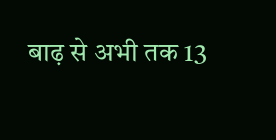बाढ़ से अभी तक 13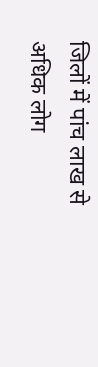जिलों में पांच लाख से अधिक लोग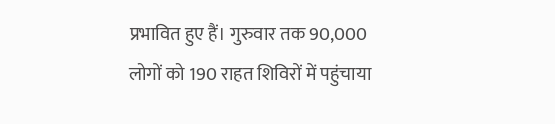प्रभावित हुए हैं। गुरुवार तक 90,000 लोगों को 190 राहत शिविरों में पहुंचाया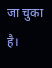जा चुका है।